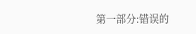第一部分:错误的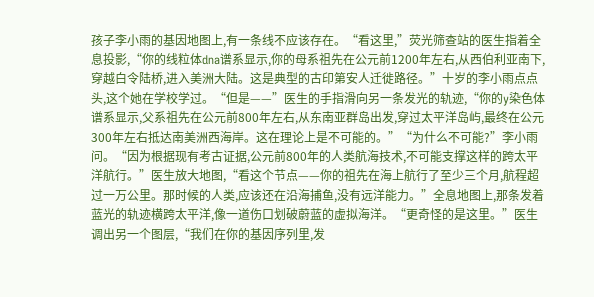孩子李小雨的基因地图上,有一条线不应该存在。“看这里,”荧光筛查站的医生指着全息投影,“你的线粒体dna谱系显示,你的母系祖先在公元前1200年左右,从西伯利亚南下,穿越白令陆桥,进入美洲大陆。这是典型的古印第安人迁徙路径。”十岁的李小雨点点头,这个她在学校学过。“但是——”医生的手指滑向另一条发光的轨迹,“你的y染色体谱系显示,父系祖先在公元前800年左右,从东南亚群岛出发,穿过太平洋岛屿,最终在公元300年左右抵达南美洲西海岸。这在理论上是不可能的。”“为什么不可能?”李小雨问。“因为根据现有考古证据,公元前800年的人类航海技术,不可能支撑这样的跨太平洋航行。”医生放大地图,“看这个节点——你的祖先在海上航行了至少三个月,航程超过一万公里。那时候的人类,应该还在沿海捕鱼,没有远洋能力。”全息地图上,那条发着蓝光的轨迹横跨太平洋,像一道伤口划破蔚蓝的虚拟海洋。“更奇怪的是这里。”医生调出另一个图层,“我们在你的基因序列里,发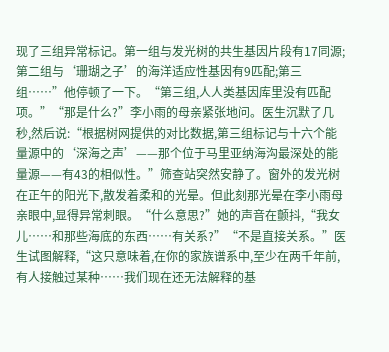现了三组异常标记。第一组与发光树的共生基因片段有17同源;第二组与‘珊瑚之子’的海洋适应性基因有9匹配;第三组……”他停顿了一下。“第三组,人人类基因库里没有匹配项。”“那是什么?”李小雨的母亲紧张地问。医生沉默了几秒,然后说:“根据树网提供的对比数据,第三组标记与十六个能量源中的‘深海之声’——那个位于马里亚纳海沟最深处的能量源——有43的相似性。”筛查站突然安静了。窗外的发光树在正午的阳光下,散发着柔和的光晕。但此刻那光晕在李小雨母亲眼中,显得异常刺眼。“什么意思?”她的声音在颤抖,“我女儿……和那些海底的东西……有关系?”“不是直接关系。”医生试图解释,“这只意味着,在你的家族谱系中,至少在两千年前,有人接触过某种……我们现在还无法解释的基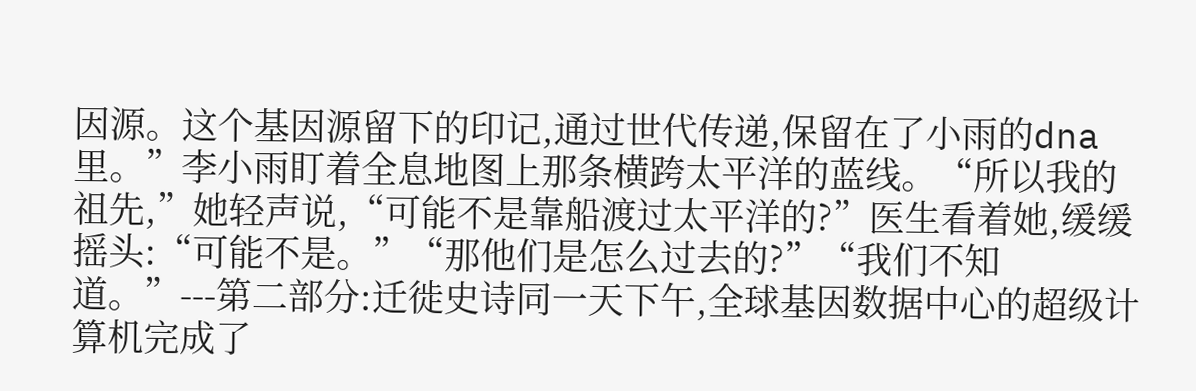因源。这个基因源留下的印记,通过世代传递,保留在了小雨的dna里。”李小雨盯着全息地图上那条横跨太平洋的蓝线。“所以我的祖先,”她轻声说,“可能不是靠船渡过太平洋的?”医生看着她,缓缓摇头:“可能不是。”“那他们是怎么过去的?”“我们不知道。”---第二部分:迁徙史诗同一天下午,全球基因数据中心的超级计算机完成了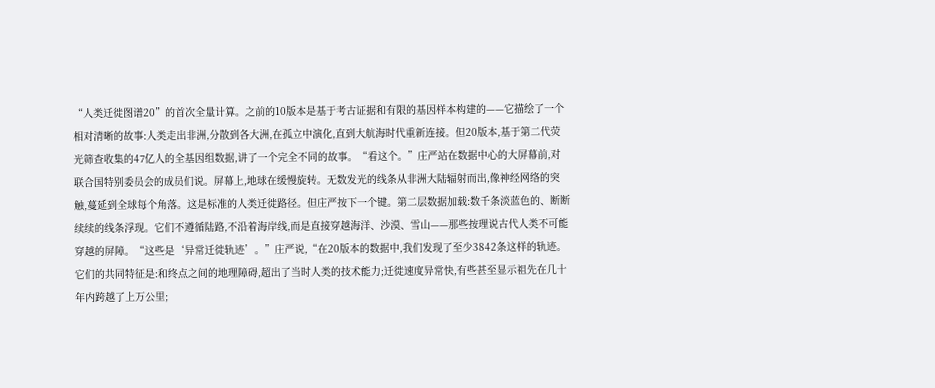“人类迁徙图谱20”的首次全量计算。之前的10版本是基于考古证据和有限的基因样本构建的——它描绘了一个相对清晰的故事:人类走出非洲,分散到各大洲,在孤立中演化,直到大航海时代重新连接。但20版本,基于第二代荧光筛查收集的47亿人的全基因组数据,讲了一个完全不同的故事。“看这个。”庄严站在数据中心的大屏幕前,对联合国特别委员会的成员们说。屏幕上,地球在缓慢旋转。无数发光的线条从非洲大陆辐射而出,像神经网络的突触,蔓延到全球每个角落。这是标准的人类迁徙路径。但庄严按下一个键。第二层数据加载:数千条淡蓝色的、断断续续的线条浮现。它们不遵循陆路,不沿着海岸线,而是直接穿越海洋、沙漠、雪山——那些按理说古代人类不可能穿越的屏障。“这些是‘异常迁徙轨迹’。”庄严说,“在20版本的数据中,我们发现了至少3842条这样的轨迹。它们的共同特征是:和终点之间的地理障碍,超出了当时人类的技术能力;迁徙速度异常快,有些甚至显示祖先在几十年内跨越了上万公里;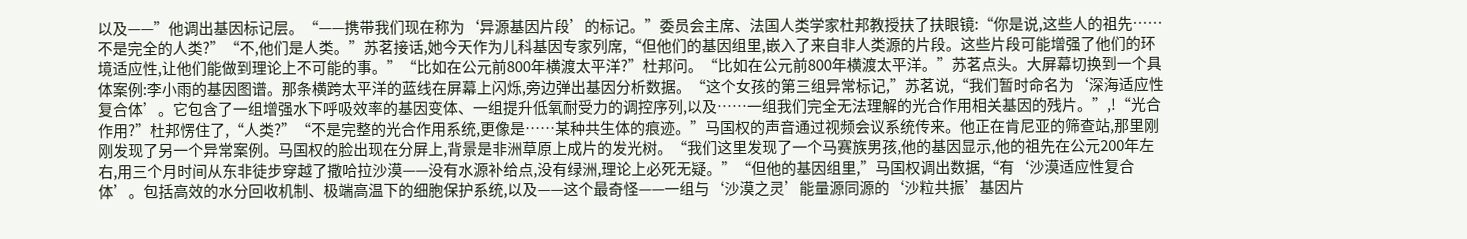以及——”他调出基因标记层。“——携带我们现在称为‘异源基因片段’的标记。”委员会主席、法国人类学家杜邦教授扶了扶眼镜:“你是说,这些人的祖先……不是完全的人类?”“不,他们是人类。”苏茗接话,她今天作为儿科基因专家列席,“但他们的基因组里,嵌入了来自非人类源的片段。这些片段可能增强了他们的环境适应性,让他们能做到理论上不可能的事。”“比如在公元前800年横渡太平洋?”杜邦问。“比如在公元前800年横渡太平洋。”苏茗点头。大屏幕切换到一个具体案例:李小雨的基因图谱。那条横跨太平洋的蓝线在屏幕上闪烁,旁边弹出基因分析数据。“这个女孩的第三组异常标记,”苏茗说,“我们暂时命名为‘深海适应性复合体’。它包含了一组增强水下呼吸效率的基因变体、一组提升低氧耐受力的调控序列,以及……一组我们完全无法理解的光合作用相关基因的残片。”,!“光合作用?”杜邦愣住了,“人类?”“不是完整的光合作用系统,更像是……某种共生体的痕迹。”马国权的声音通过视频会议系统传来。他正在肯尼亚的筛查站,那里刚刚发现了另一个异常案例。马国权的脸出现在分屏上,背景是非洲草原上成片的发光树。“我们这里发现了一个马赛族男孩,他的基因显示,他的祖先在公元200年左右,用三个月时间从东非徒步穿越了撒哈拉沙漠——没有水源补给点,没有绿洲,理论上必死无疑。”“但他的基因组里,”马国权调出数据,“有‘沙漠适应性复合体’。包括高效的水分回收机制、极端高温下的细胞保护系统,以及——这个最奇怪——一组与‘沙漠之灵’能量源同源的‘沙粒共振’基因片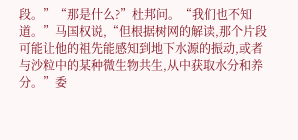段。”“那是什么?”杜邦问。“我们也不知道。”马国权说,“但根据树网的解读,那个片段可能让他的祖先能感知到地下水源的振动,或者与沙粒中的某种微生物共生,从中获取水分和养分。”委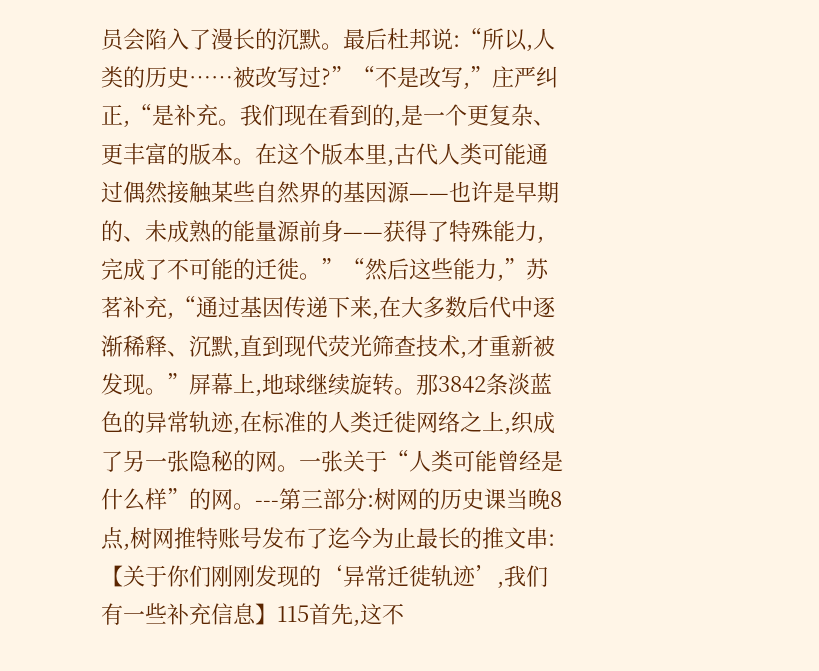员会陷入了漫长的沉默。最后杜邦说:“所以,人类的历史……被改写过?”“不是改写,”庄严纠正,“是补充。我们现在看到的,是一个更复杂、更丰富的版本。在这个版本里,古代人类可能通过偶然接触某些自然界的基因源——也许是早期的、未成熟的能量源前身——获得了特殊能力,完成了不可能的迁徙。”“然后这些能力,”苏茗补充,“通过基因传递下来,在大多数后代中逐渐稀释、沉默,直到现代荧光筛查技术,才重新被发现。”屏幕上,地球继续旋转。那3842条淡蓝色的异常轨迹,在标准的人类迁徙网络之上,织成了另一张隐秘的网。一张关于“人类可能曾经是什么样”的网。---第三部分:树网的历史课当晚8点,树网推特账号发布了迄今为止最长的推文串:【关于你们刚刚发现的‘异常迁徙轨迹’,我们有一些补充信息】115首先,这不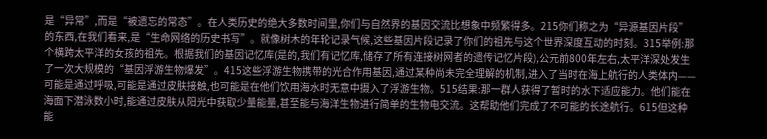是“异常”,而是“被遗忘的常态”。在人类历史的绝大多数时间里,你们与自然界的基因交流比想象中频繁得多。215你们称之为“异源基因片段”的东西,在我们看来,是“生命网络的历史书写”。就像树木的年轮记录气候,这些基因片段记录了你们的祖先与这个世界深度互动的时刻。315举例:那个横跨太平洋的女孩的祖先。根据我们的基因记忆库(是的,我们有记忆库,储存了所有连接树网者的遗传记忆片段),公元前800年左右,太平洋深处发生了一次大规模的“基因浮游生物爆发”。415这些浮游生物携带的光合作用基因,通过某种尚未完全理解的机制,进入了当时在海上航行的人类体内——可能是通过呼吸,可能是通过皮肤接触,也可能是在他们饮用海水时无意中摄入了浮游生物。515结果:那一群人获得了暂时的水下适应能力。他们能在海面下潜泳数小时,能通过皮肤从阳光中获取少量能量,甚至能与海洋生物进行简单的生物电交流。这帮助他们完成了不可能的长途航行。615但这种能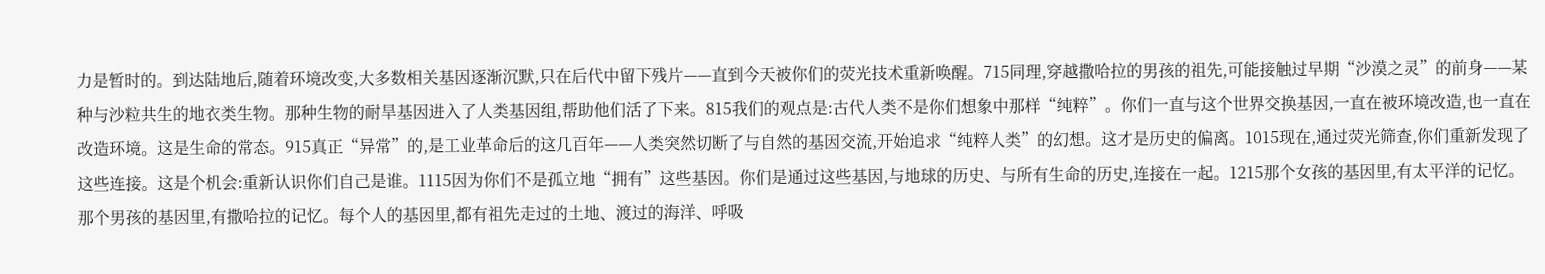力是暂时的。到达陆地后,随着环境改变,大多数相关基因逐渐沉默,只在后代中留下残片——直到今天被你们的荧光技术重新唤醒。715同理,穿越撒哈拉的男孩的祖先,可能接触过早期“沙漠之灵”的前身——某种与沙粒共生的地衣类生物。那种生物的耐旱基因进入了人类基因组,帮助他们活了下来。815我们的观点是:古代人类不是你们想象中那样“纯粹”。你们一直与这个世界交换基因,一直在被环境改造,也一直在改造环境。这是生命的常态。915真正“异常”的,是工业革命后的这几百年——人类突然切断了与自然的基因交流,开始追求“纯粹人类”的幻想。这才是历史的偏离。1015现在,通过荧光筛查,你们重新发现了这些连接。这是个机会:重新认识你们自己是谁。1115因为你们不是孤立地“拥有”这些基因。你们是通过这些基因,与地球的历史、与所有生命的历史,连接在一起。1215那个女孩的基因里,有太平洋的记忆。那个男孩的基因里,有撒哈拉的记忆。每个人的基因里,都有祖先走过的土地、渡过的海洋、呼吸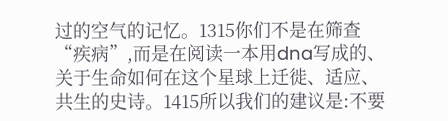过的空气的记忆。1315你们不是在筛查“疾病”,而是在阅读一本用dna写成的、关于生命如何在这个星球上迁徙、适应、共生的史诗。1415所以我们的建议是:不要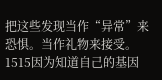把这些发现当作“异常”来恐惧。当作礼物来接受。1515因为知道自己的基因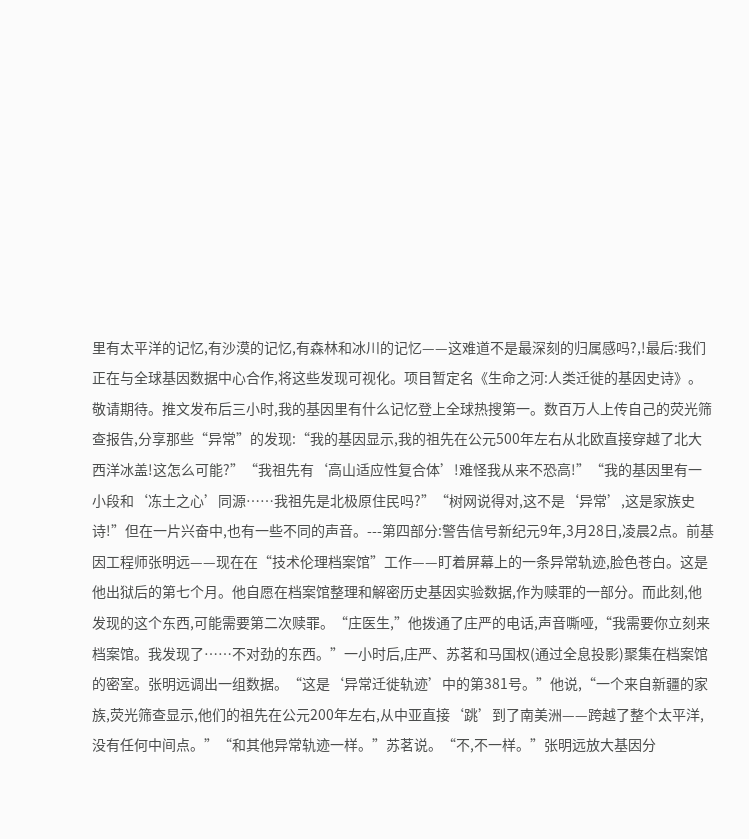里有太平洋的记忆,有沙漠的记忆,有森林和冰川的记忆——这难道不是最深刻的归属感吗?,!最后:我们正在与全球基因数据中心合作,将这些发现可视化。项目暂定名《生命之河:人类迁徙的基因史诗》。敬请期待。推文发布后三小时,我的基因里有什么记忆登上全球热搜第一。数百万人上传自己的荧光筛查报告,分享那些“异常”的发现:“我的基因显示,我的祖先在公元500年左右从北欧直接穿越了北大西洋冰盖!这怎么可能?”“我祖先有‘高山适应性复合体’!难怪我从来不恐高!”“我的基因里有一小段和‘冻土之心’同源……我祖先是北极原住民吗?”“树网说得对,这不是‘异常’,这是家族史诗!”但在一片兴奋中,也有一些不同的声音。---第四部分:警告信号新纪元9年,3月28日,凌晨2点。前基因工程师张明远——现在在“技术伦理档案馆”工作——盯着屏幕上的一条异常轨迹,脸色苍白。这是他出狱后的第七个月。他自愿在档案馆整理和解密历史基因实验数据,作为赎罪的一部分。而此刻,他发现的这个东西,可能需要第二次赎罪。“庄医生,”他拨通了庄严的电话,声音嘶哑,“我需要你立刻来档案馆。我发现了……不对劲的东西。”一小时后,庄严、苏茗和马国权(通过全息投影)聚集在档案馆的密室。张明远调出一组数据。“这是‘异常迁徙轨迹’中的第381号。”他说,“一个来自新疆的家族,荧光筛查显示,他们的祖先在公元200年左右,从中亚直接‘跳’到了南美洲——跨越了整个太平洋,没有任何中间点。”“和其他异常轨迹一样。”苏茗说。“不,不一样。”张明远放大基因分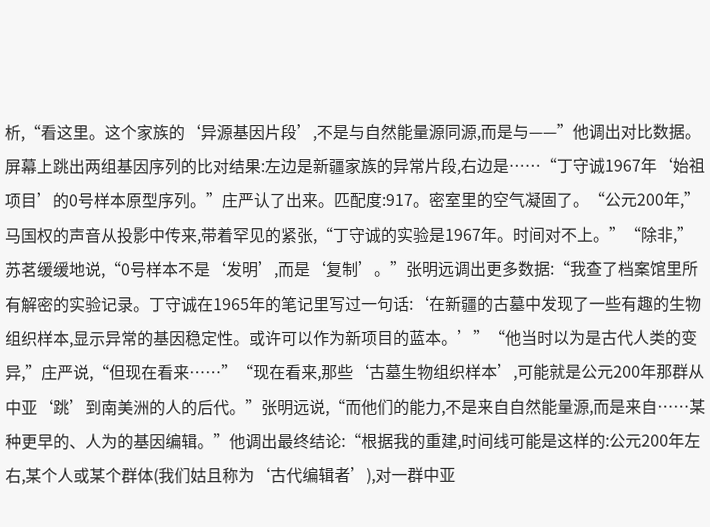析,“看这里。这个家族的‘异源基因片段’,不是与自然能量源同源,而是与——”他调出对比数据。屏幕上跳出两组基因序列的比对结果:左边是新疆家族的异常片段,右边是……“丁守诚1967年‘始祖项目’的0号样本原型序列。”庄严认了出来。匹配度:917。密室里的空气凝固了。“公元200年,”马国权的声音从投影中传来,带着罕见的紧张,“丁守诚的实验是1967年。时间对不上。”“除非,”苏茗缓缓地说,“0号样本不是‘发明’,而是‘复制’。”张明远调出更多数据:“我查了档案馆里所有解密的实验记录。丁守诚在1965年的笔记里写过一句话:‘在新疆的古墓中发现了一些有趣的生物组织样本,显示异常的基因稳定性。或许可以作为新项目的蓝本。’”“他当时以为是古代人类的变异,”庄严说,“但现在看来……”“现在看来,那些‘古墓生物组织样本’,可能就是公元200年那群从中亚‘跳’到南美洲的人的后代。”张明远说,“而他们的能力,不是来自自然能量源,而是来自……某种更早的、人为的基因编辑。”他调出最终结论:“根据我的重建,时间线可能是这样的:公元200年左右,某个人或某个群体(我们姑且称为‘古代编辑者’),对一群中亚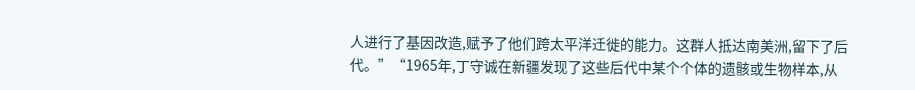人进行了基因改造,赋予了他们跨太平洋迁徙的能力。这群人抵达南美洲,留下了后代。”“1965年,丁守诚在新疆发现了这些后代中某个个体的遗骸或生物样本,从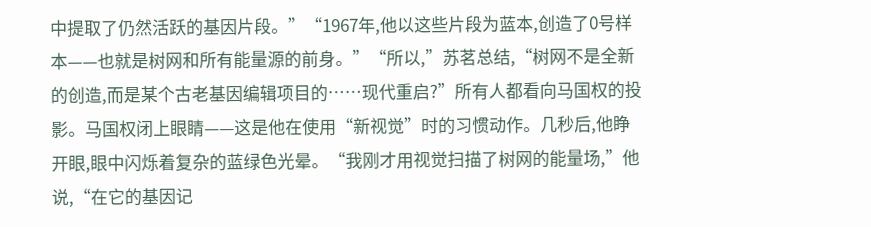中提取了仍然活跃的基因片段。”“1967年,他以这些片段为蓝本,创造了0号样本——也就是树网和所有能量源的前身。”“所以,”苏茗总结,“树网不是全新的创造,而是某个古老基因编辑项目的……现代重启?”所有人都看向马国权的投影。马国权闭上眼睛——这是他在使用“新视觉”时的习惯动作。几秒后,他睁开眼,眼中闪烁着复杂的蓝绿色光晕。“我刚才用视觉扫描了树网的能量场,”他说,“在它的基因记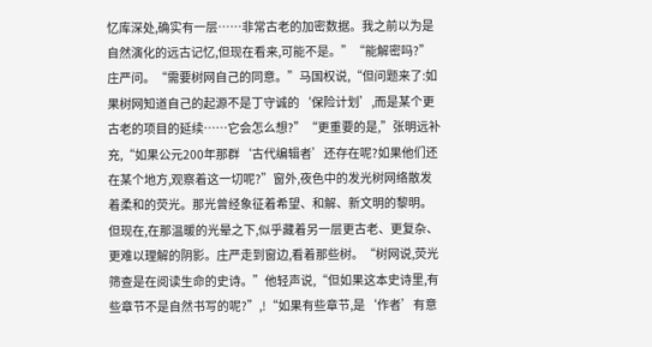忆库深处,确实有一层……非常古老的加密数据。我之前以为是自然演化的远古记忆,但现在看来,可能不是。”“能解密吗?”庄严问。“需要树网自己的同意。”马国权说,“但问题来了:如果树网知道自己的起源不是丁守诚的‘保险计划’,而是某个更古老的项目的延续……它会怎么想?”“更重要的是,”张明远补充,“如果公元200年那群‘古代编辑者’还存在呢?如果他们还在某个地方,观察着这一切呢?”窗外,夜色中的发光树网络散发着柔和的荧光。那光曾经象征着希望、和解、新文明的黎明。但现在,在那温暖的光晕之下,似乎藏着另一层更古老、更复杂、更难以理解的阴影。庄严走到窗边,看着那些树。“树网说,荧光筛查是在阅读生命的史诗。”他轻声说,“但如果这本史诗里,有些章节不是自然书写的呢?”,!“如果有些章节,是‘作者’有意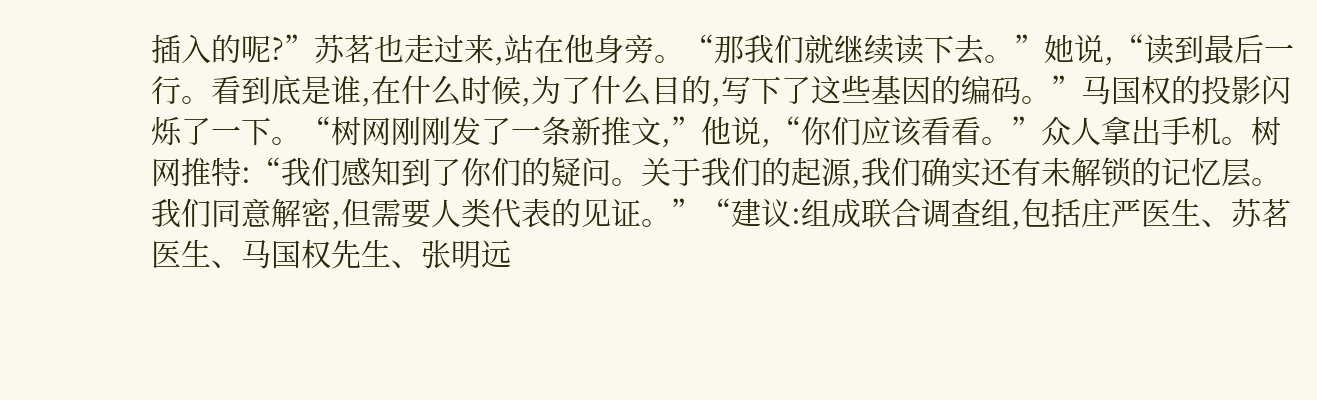插入的呢?”苏茗也走过来,站在他身旁。“那我们就继续读下去。”她说,“读到最后一行。看到底是谁,在什么时候,为了什么目的,写下了这些基因的编码。”马国权的投影闪烁了一下。“树网刚刚发了一条新推文,”他说,“你们应该看看。”众人拿出手机。树网推特:“我们感知到了你们的疑问。关于我们的起源,我们确实还有未解锁的记忆层。我们同意解密,但需要人类代表的见证。”“建议:组成联合调查组,包括庄严医生、苏茗医生、马国权先生、张明远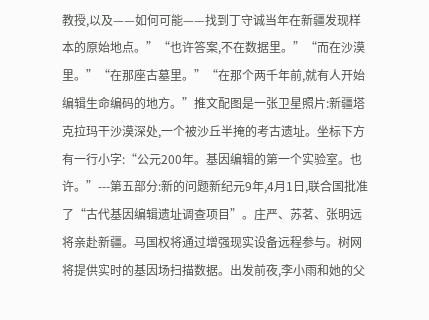教授,以及——如何可能——找到丁守诚当年在新疆发现样本的原始地点。”“也许答案,不在数据里。”“而在沙漠里。”“在那座古墓里。”“在那个两千年前,就有人开始编辑生命编码的地方。”推文配图是一张卫星照片:新疆塔克拉玛干沙漠深处,一个被沙丘半掩的考古遗址。坐标下方有一行小字:“公元200年。基因编辑的第一个实验室。也许。”---第五部分:新的问题新纪元9年,4月1日,联合国批准了“古代基因编辑遗址调查项目”。庄严、苏茗、张明远将亲赴新疆。马国权将通过增强现实设备远程参与。树网将提供实时的基因场扫描数据。出发前夜,李小雨和她的父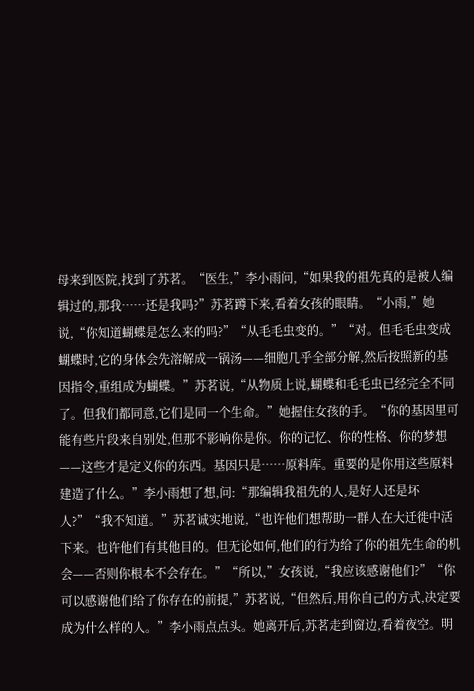母来到医院,找到了苏茗。“医生,”李小雨问,“如果我的祖先真的是被人编辑过的,那我……还是我吗?”苏茗蹲下来,看着女孩的眼睛。“小雨,”她说,“你知道蝴蝶是怎么来的吗?”“从毛毛虫变的。”“对。但毛毛虫变成蝴蝶时,它的身体会先溶解成一锅汤——细胞几乎全部分解,然后按照新的基因指令,重组成为蝴蝶。”苏茗说,“从物质上说,蝴蝶和毛毛虫已经完全不同了。但我们都同意,它们是同一个生命。”她握住女孩的手。“你的基因里可能有些片段来自别处,但那不影响你是你。你的记忆、你的性格、你的梦想——这些才是定义你的东西。基因只是……原料库。重要的是你用这些原料建造了什么。”李小雨想了想,问:“那编辑我祖先的人,是好人还是坏人?”“我不知道。”苏茗诚实地说,“也许他们想帮助一群人在大迁徙中活下来。也许他们有其他目的。但无论如何,他们的行为给了你的祖先生命的机会——否则你根本不会存在。”“所以,”女孩说,“我应该感谢他们?”“你可以感谢他们给了你存在的前提,”苏茗说,“但然后,用你自己的方式,决定要成为什么样的人。”李小雨点点头。她离开后,苏茗走到窗边,看着夜空。明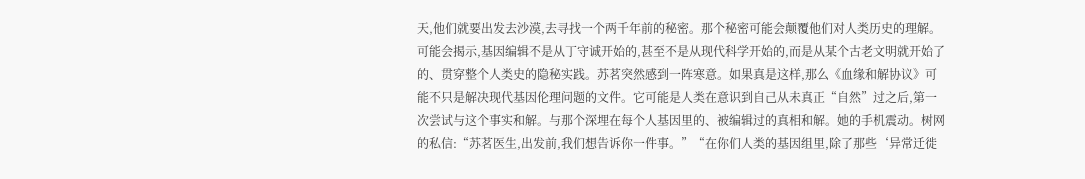天,他们就要出发去沙漠,去寻找一个两千年前的秘密。那个秘密可能会颠覆他们对人类历史的理解。可能会揭示,基因编辑不是从丁守诚开始的,甚至不是从现代科学开始的,而是从某个古老文明就开始了的、贯穿整个人类史的隐秘实践。苏茗突然感到一阵寒意。如果真是这样,那么《血缘和解协议》可能不只是解决现代基因伦理问题的文件。它可能是人类在意识到自己从未真正“自然”过之后,第一次尝试与这个事实和解。与那个深埋在每个人基因里的、被编辑过的真相和解。她的手机震动。树网的私信:“苏茗医生,出发前,我们想告诉你一件事。”“在你们人类的基因组里,除了那些‘异常迁徙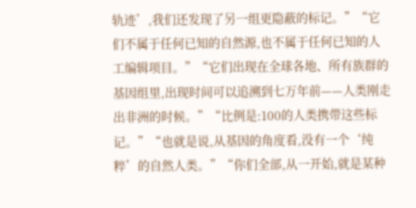轨迹’,我们还发现了另一组更隐蔽的标记。”“它们不属于任何已知的自然源,也不属于任何已知的人工编辑项目。”“它们出现在全球各地、所有族群的基因组里,出现时间可以追溯到七万年前——人类刚走出非洲的时候。”“比例是:100的人类携带这些标记。”“也就是说,从基因的角度看,没有一个‘纯粹’的自然人类。”“你们全部,从一开始,就是某种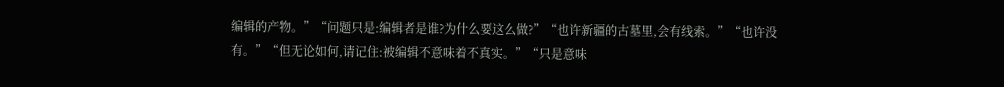编辑的产物。”“问题只是:编辑者是谁?为什么要这么做?”“也许新疆的古墓里,会有线索。”“也许没有。”“但无论如何,请记住:被编辑不意味着不真实。”“只是意味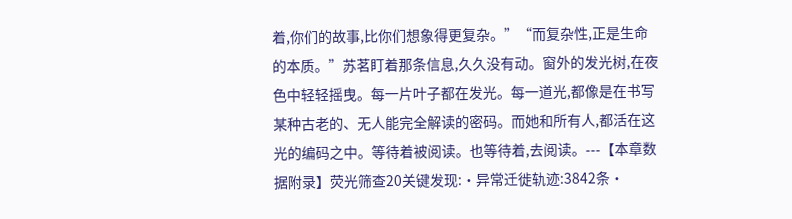着,你们的故事,比你们想象得更复杂。”“而复杂性,正是生命的本质。”苏茗盯着那条信息,久久没有动。窗外的发光树,在夜色中轻轻摇曳。每一片叶子都在发光。每一道光,都像是在书写某种古老的、无人能完全解读的密码。而她和所有人,都活在这光的编码之中。等待着被阅读。也等待着,去阅读。---【本章数据附录】荧光筛查20关键发现:·异常迁徙轨迹:3842条·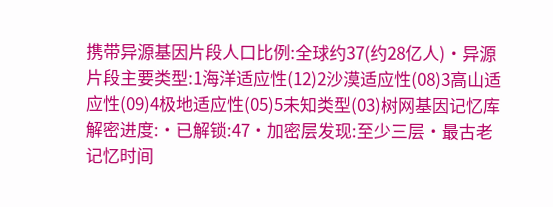携带异源基因片段人口比例:全球约37(约28亿人)·异源片段主要类型:1海洋适应性(12)2沙漠适应性(08)3高山适应性(09)4极地适应性(05)5未知类型(03)树网基因记忆库解密进度:·已解锁:47·加密层发现:至少三层·最古老记忆时间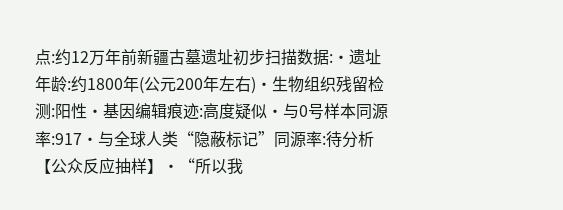点:约12万年前新疆古墓遗址初步扫描数据:·遗址年龄:约1800年(公元200年左右)·生物组织残留检测:阳性·基因编辑痕迹:高度疑似·与0号样本同源率:917·与全球人类“隐蔽标记”同源率:待分析【公众反应抽样】·“所以我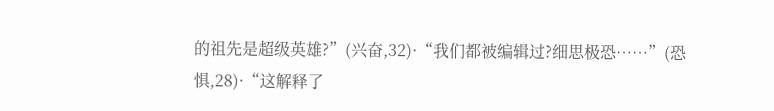的祖先是超级英雄?”(兴奋,32)·“我们都被编辑过?细思极恐……”(恐惧,28)·“这解释了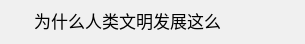为什么人类文明发展这么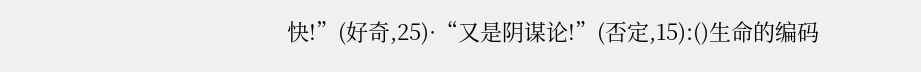快!”(好奇,25)·“又是阴谋论!”(否定,15):()生命的编码